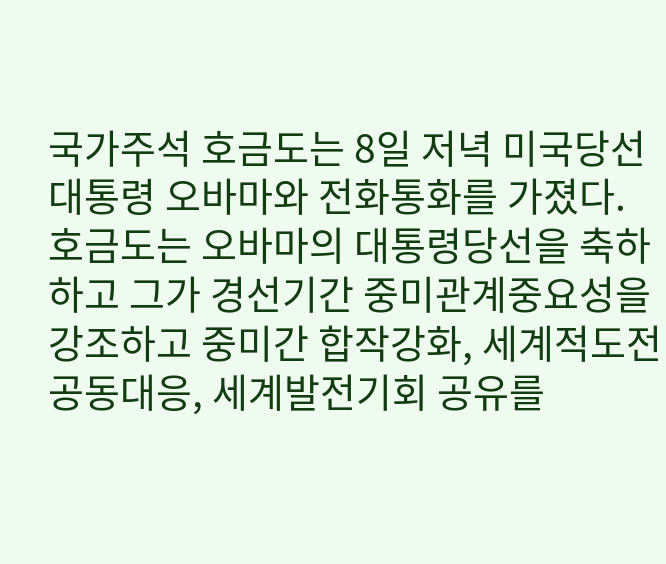국가주석 호금도는 8일 저녁 미국당선대통령 오바마와 전화통화를 가졌다.
호금도는 오바마의 대통령당선을 축하하고 그가 경선기간 중미관계중요성을 강조하고 중미간 합작강화, 세계적도전 공동대응, 세계발전기회 공유를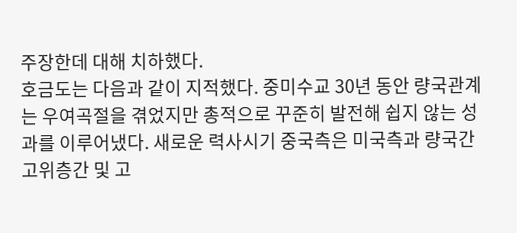주장한데 대해 치하했다.
호금도는 다음과 같이 지적했다. 중미수교 30년 동안 량국관계는 우여곡절을 겪었지만 총적으로 꾸준히 발전해 쉽지 않는 성과를 이루어냈다. 새로운 력사시기 중국측은 미국측과 량국간 고위층간 및 고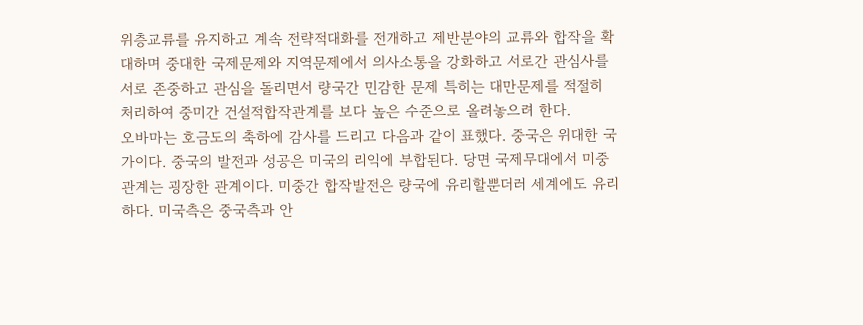위층교류를 유지하고 계속 전략적대화를 전개하고 제반분야의 교류와 합작을 확대하며 중대한 국제문제와 지역문제에서 의사소통을 강화하고 서로간 관심사를 서로 존중하고 관심을 돌리면서 량국간 민감한 문제 특히는 대만문제를 적절히 처리하여 중미간 건설적합작관계를 보다 높은 수준으로 올려놓으려 한다.
오바마는 호금도의 축하에 감사를 드리고 다음과 같이 표했다. 중국은 위대한 국가이다. 중국의 발전과 성공은 미국의 리익에 부합된다. 당면 국제무대에서 미중관계는 굉장한 관계이다. 미중간 합작발전은 량국에 유리할뿐더러 세계에도 유리하다. 미국측은 중국측과 안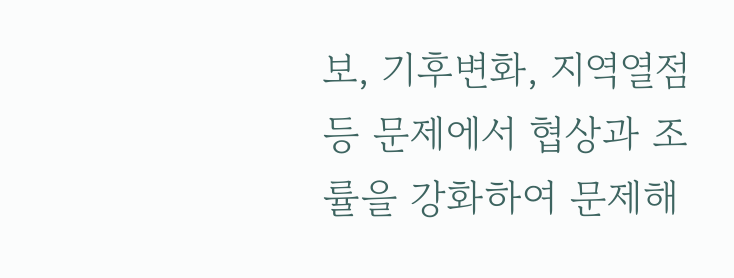보, 기후변화, 지역열점 등 문제에서 협상과 조률을 강화하여 문제해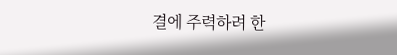결에 주력하려 한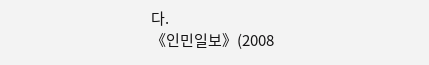다.
《인민일보》(2008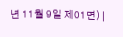년 11월 9일 제01면) |